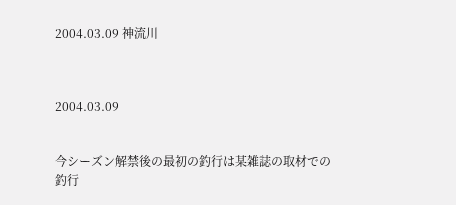2004.03.09 神流川



2004.03.09


今シーズン解禁後の最初の釣行は某雑誌の取材での釣行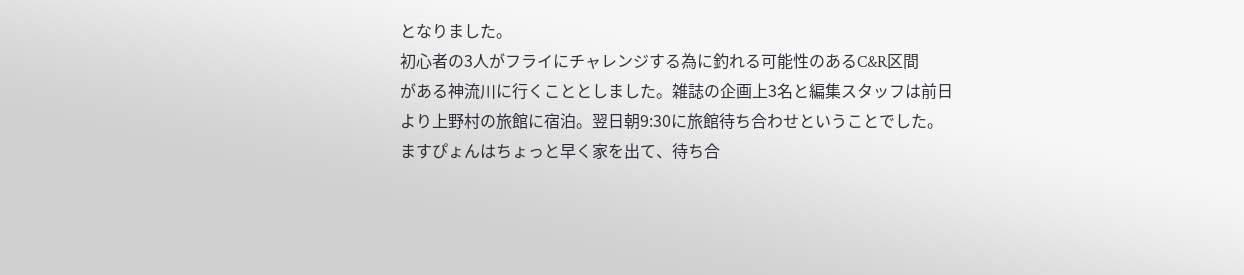となりました。
初心者の3人がフライにチャレンジする為に釣れる可能性のあるC&R区間
がある神流川に行くこととしました。雑誌の企画上3名と編集スタッフは前日
より上野村の旅館に宿泊。翌日朝9:30に旅館待ち合わせということでした。
ますぴょんはちょっと早く家を出て、待ち合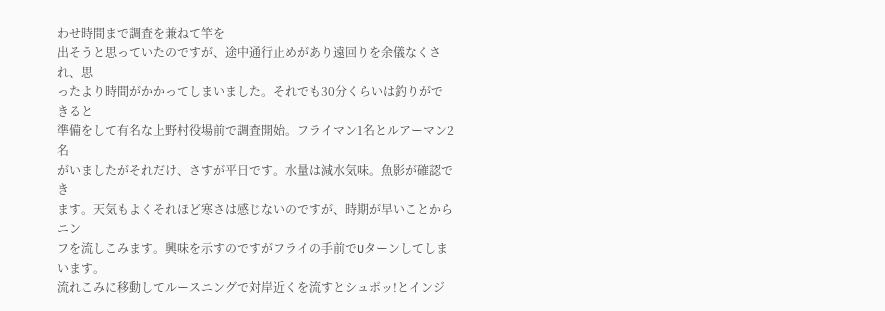わせ時間まで調査を兼ねて竿を
出そうと思っていたのですが、途中通行止めがあり遠回りを余儀なくされ、思
ったより時間がかかってしまいました。それでも30分くらいは釣りができると
準備をして有名な上野村役場前で調査開始。フライマン1名とルアーマン2名
がいましたがそれだけ、さすが平日です。水量は減水気味。魚影が確認でき
ます。天気もよくそれほど寒さは感じないのですが、時期が早いことからニン
フを流しこみます。興味を示すのですがフライの手前でUターンしてしまいます。
流れこみに移動してルースニングで対岸近くを流すとシュポッ!とインジ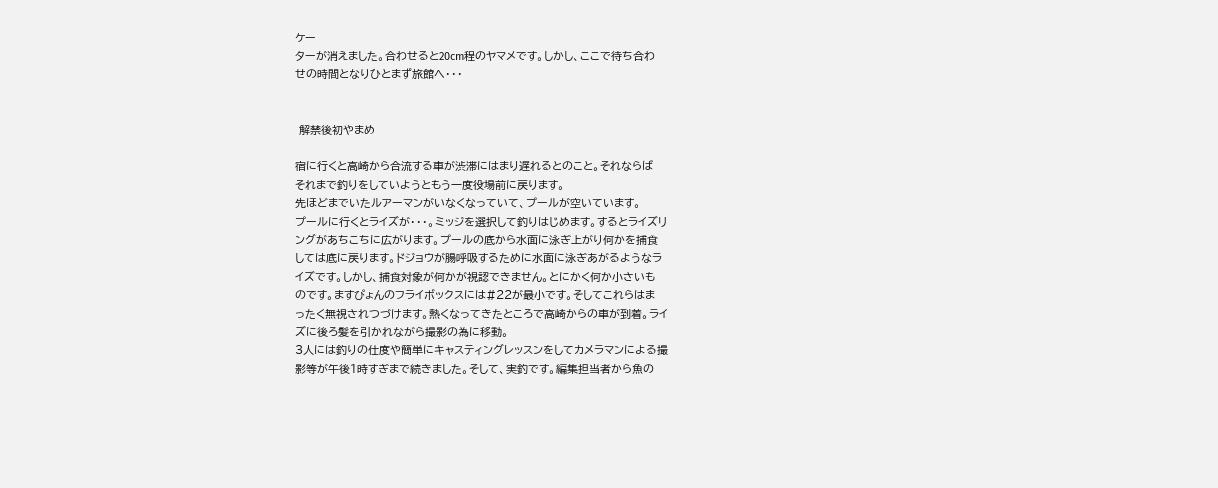ケー
ターが消えました。合わせると20cm程のヤマメです。しかし、ここで待ち合わ
せの時間となりひとまず旅館へ・・・


 解禁後初やまめ

宿に行くと高崎から合流する車が渋滞にはまり遅れるとのこと。それならば
それまで釣りをしていようともう一度役場前に戻ります。
先ほどまでいたルアーマンがいなくなっていて、プールが空いています。
プールに行くとライズが・・・。ミッジを選択して釣りはじめます。するとライズリ
ングがあちこちに広がります。プールの底から水面に泳ぎ上がり何かを捕食
しては底に戻ります。ドジョウが腸呼吸するために水面に泳ぎあがるようなラ
イズです。しかし、捕食対象が何かが視認できません。とにかく何か小さいも
のです。ますぴょんのフライボックスには#22が最小です。そしてこれらはま
ったく無視されつづけます。熱くなってきたところで高崎からの車が到着。ライ
ズに後ろ髪を引かれながら撮影の為に移動。
3人には釣りの仕度や簡単にキャスティングレッスンをしてカメラマンによる撮
影等が午後1時すぎまで続きました。そして、実釣です。編集担当者から魚の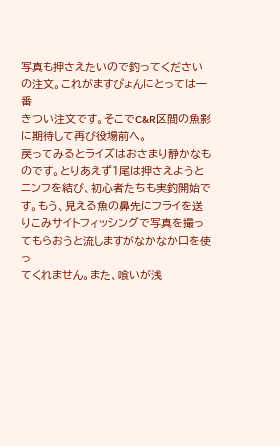写真も押さえたいので釣ってくださいの注文。これがますぴょんにとっては一番
きつい注文です。そこでC&R区間の魚影に期待して再び役場前へ。
戻ってみるとライズはおさまり静かなものです。とりあえず1尾は押さえようと
ニンフを結び、初心者たちも実釣開始です。もう、見える魚の鼻先にフライを送
りこみサイトフィッシングで写真を撮ってもらおうと流しますがなかなか口を使っ
てくれません。また、喰いが浅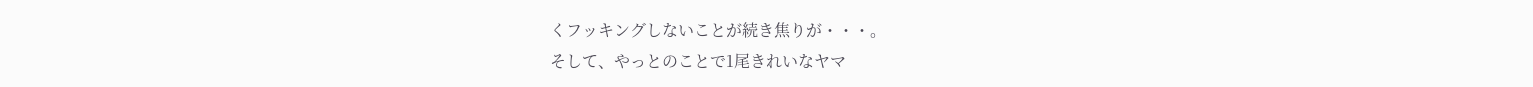くフッキングしないことが続き焦りが・・・。
そして、やっとのことで1尾きれいなヤマ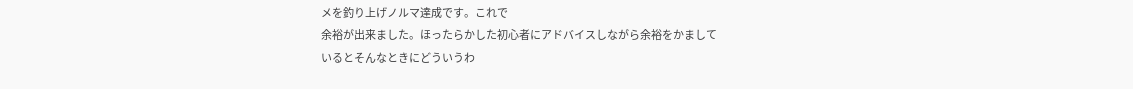メを釣り上げノルマ達成です。これで
余裕が出来ました。ほったらかした初心者にアドバイスしながら余裕をかまして
いるとそんなときにどういうわ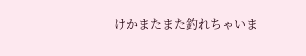けかまたまた釣れちゃいま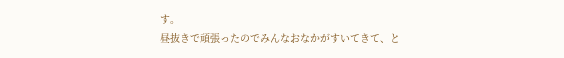す。
昼抜きで頑張ったのでみんなおなかがすいてきて、と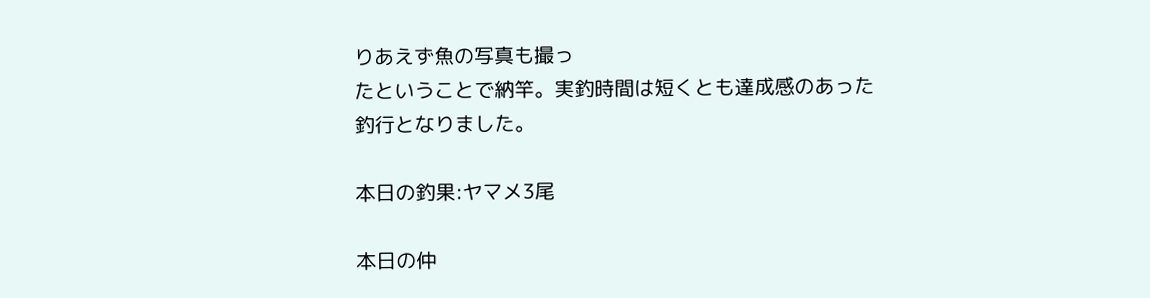りあえず魚の写真も撮っ
たということで納竿。実釣時間は短くとも達成感のあった釣行となりました。

本日の釣果:ヤマメ3尾

本日の仲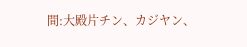間:大殿片チン、カジヤン、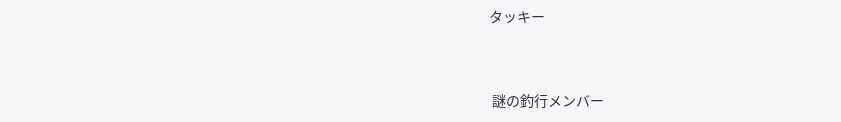タッキー


 謎の釣行メンバー